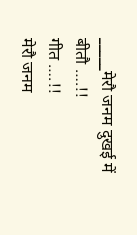_____मेरौ जनम दुखई में बीतौ ….!!
गीत ….!!
मेरौ जनम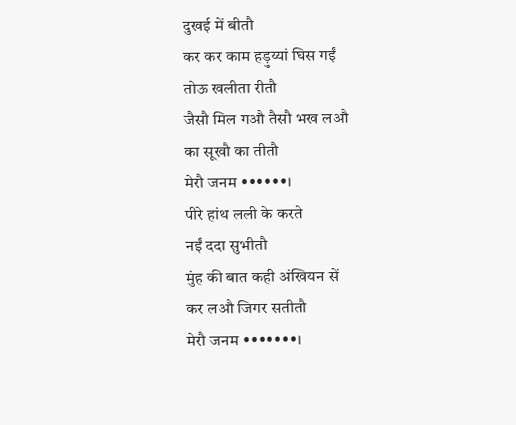दुखई में बीतौ
कर कर काम हड़ुय्यां घिस गईं
तोऊ खलीता रीतौ
जैसौ मिल गऔ तैसौ भख लऔ
का सूखौ का तीतौ
मेरौ जनम ••••••।
पीरे हांथ लली के करते
नईं ददा सुभीतौ
मुंह की बात कही अंखियन सें
कर लऔ जिगर सतीतौ
मेरौ जनम •••••••।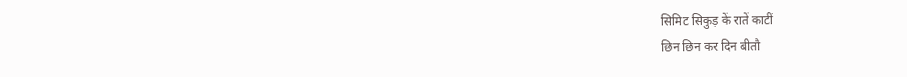सिमिट सिकुड़ कें रातें काटीं
छिन छिन कर दिन बीतौ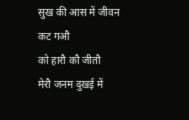सुख की आस में जीवन कट गऔ
को हारौ कौ जीतौ
मेरौ जनम दुखई में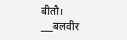बीतौ।
___बलवीर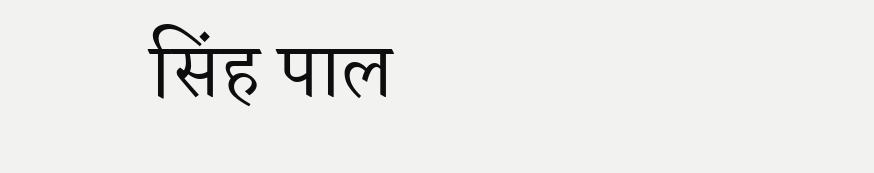सिंह पाल